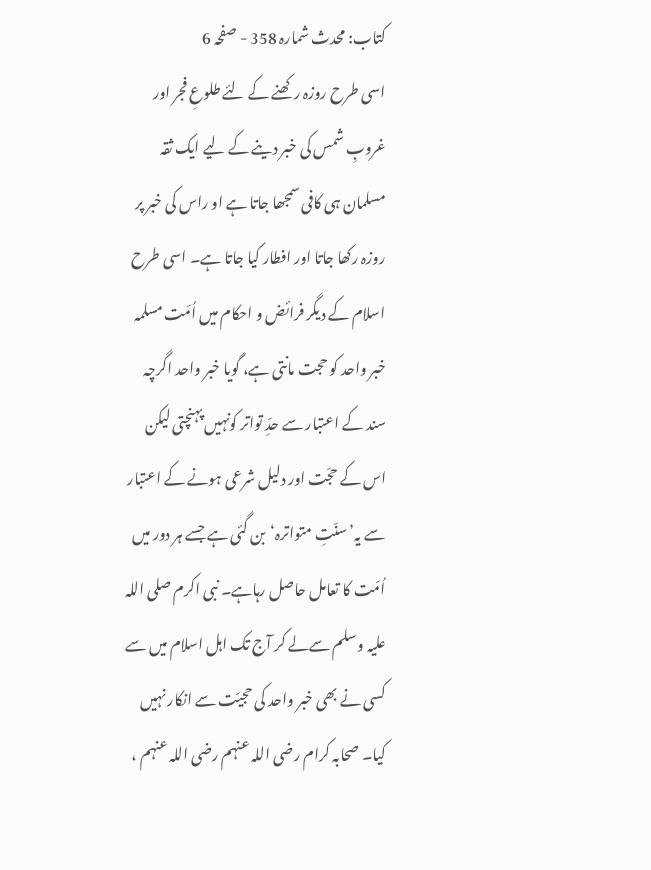کتاب: محدث شمارہ 358 - صفحہ 6
اسی طرح روزہ رکھنے کے لئے طلوعِ فجر اور غروبِ شمس کی خبر دینے کے لیے ایک ثقہ مسلمان ہی کافی سمجھا جاتا ہے او راس کی خبر پر روزہ رکھا جاتا اور افطار کیا جاتا ہے۔ اسی طرح اسلام کے دیگر فرائض و احکام میں اُمّت مسلمہ خبر واحد کو حجت مانتی ہے، گویا خبر واحد اگرچہ سند کے اعتبار سے حدِّ تواتر کونہیں پہنچتی لیکن اس کے حجّت اور دلیل شرعی ہونے کے اعتبار سے یہ’سنّتِ متواترہ‘بن گئی ہے جسے ہر دور میں اُمّت کا تعامل حاصل رہاہے۔ نبی اکرم صلی اللہ علیہ وسلم سےلے کر آج تک اہل اسلام میں سے کسی نے بھی خبر واحد کی حجیّت سے انکار نہیں کیا۔ صحابہ کرام رضی اللہ عنہم رضی اللہ عنہم ،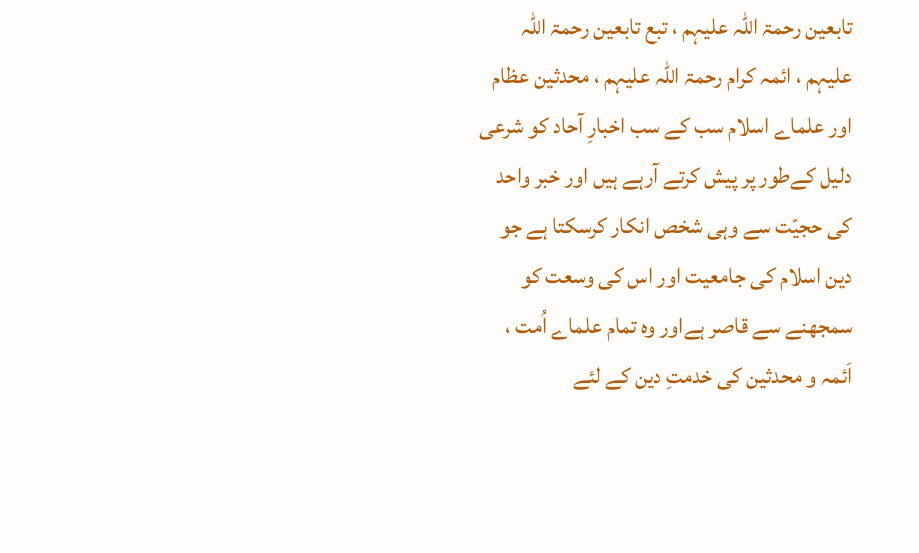تابعین رحمۃ اللہ علیہم ، تبع تابعین رحمۃ اللہ علیہم ، ائمہ کرام رحمۃ اللہ علیہم ، محدثین عظام اور علماے اسلام سب کے سب اخبارِ آحاد کو شرعی دلیل کےطور پر پیش کرتے آرہے ہیں اور خبر واحد کی حجیّت سے وہی شخص انکار کرسکتا ہے جو دین اسلام کی جامعیت اور اس کی وسعت کو سمجھنے سے قاصر ہےاور وہ تمام علماے اُمت ، اَئمہ و محدثین کی خدمتِ دین کے لئے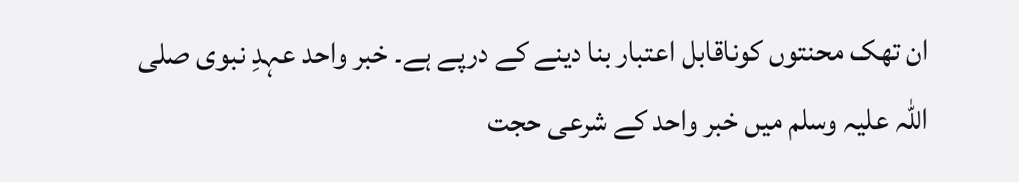ان تھک محنتوں کوناقابل اعتبار بنا دینے کے درپے ہے۔ خبر واحد عہدِ نبوی صلی اللہ علیہ وسلم میں خبر واحد کے شرعی حجت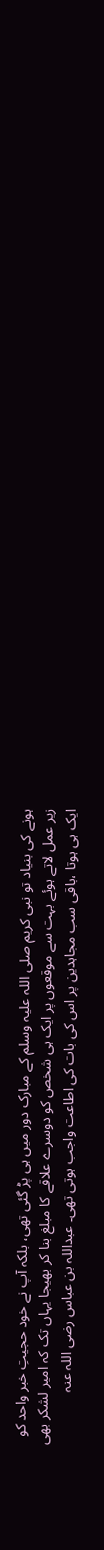ہونے کی بنیاد تو نبی کریم صلی اللہ علیہ وسلم کے مبارک دور میں ہی پڑ گئی تھی، بلکہ آپ نے خود حجیتِ خبر واحد کو زیر عمل لاتے ہوئے بہت سے موقعوں پر ایک ہی شخص کو دوسرے علاقے کا مبلغ بنا کر بھیجا یہاں تک کہ امیر لشکر بھی ایک ہی ہوتا ،باقی سب مجاہدین پر اس کی بات کی اطاعت واجب ہوتی تھی۔ عبداللہ بن عباس رضی اللہ عنہ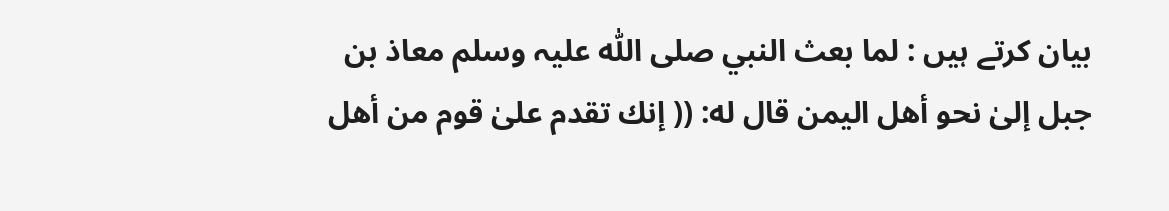بیان کرتے ہیں : لما بعث النبي صلی اللّٰه علیہ وسلم معاذ بن جبل إلىٰ نحو أهل اليمن قال له: (( إنك تقدم علىٰ قوم من أهل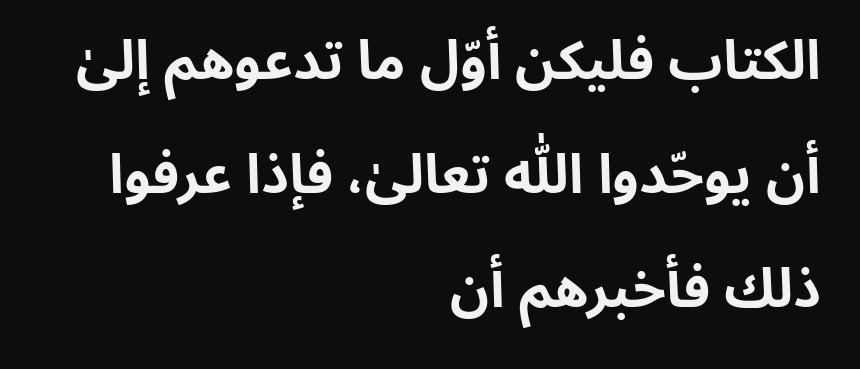الكتاب فليكن أوّل ما تدعوهم إلىٰ أن يوحّدوا اللّٰه تعالىٰ، فإذا عرفوا ذلك فأخبرهم أن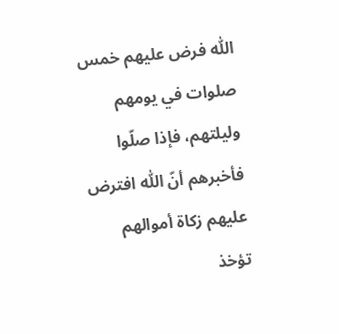اللّٰه فرض عليهم خمس صلوات في يومهم وليلتهم، فإذا صلّوا فأخبرهم أنّ اللّٰه افترض عليهم زكاة أموالهم تؤخذ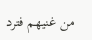من غنيهم فترد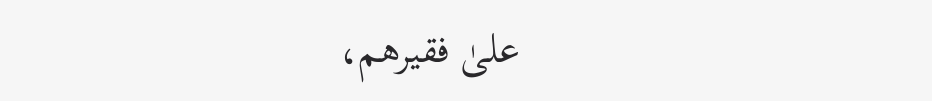علىٰ فقيرهم،